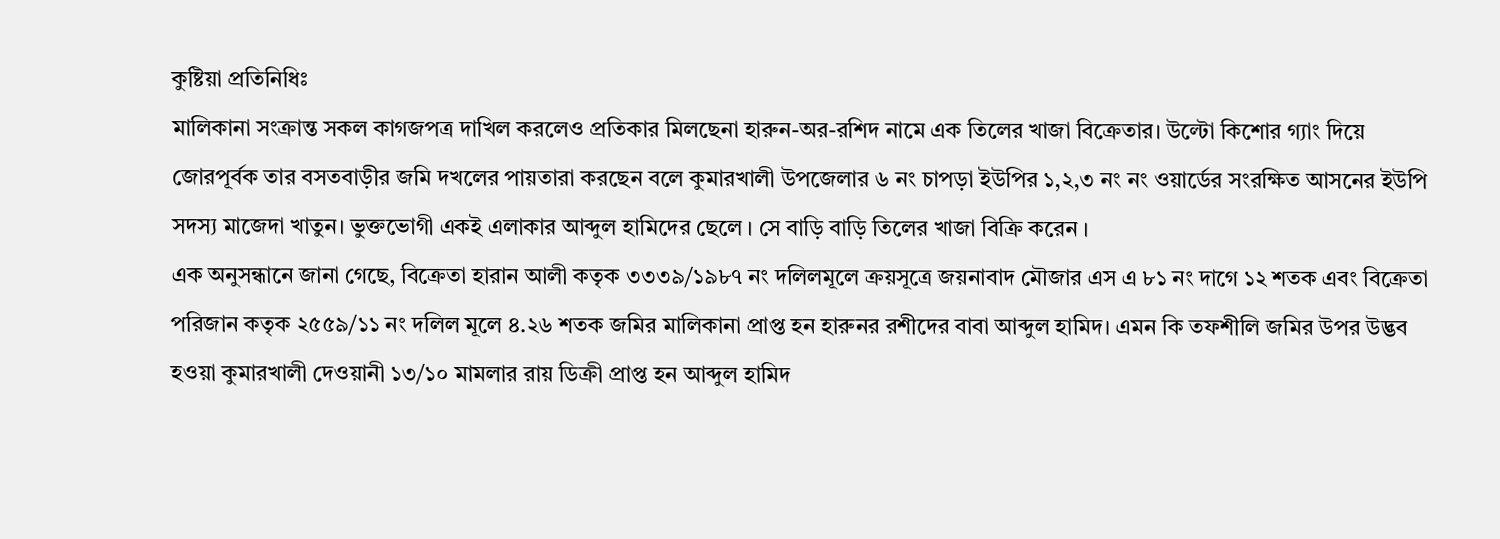কুষ্টিয়া প্রতিনিধিঃ
মালিকানা সংক্রান্ত সকল কাগজপত্র দাখিল করলেও প্রতিকার মিলছেনা হারুন-অর-রশিদ নামে এক তিলের খাজা বিক্রেতার। উল্টো কিশোর গ্যাং দিয়ে জোরপূর্বক তার বসতবাড়ীর জমি দখলের পায়তারা করছেন বলে কুমারখালী উপজেলার ৬ নং চাপড়া ইউপির ১,২,৩ নং নং ওয়ার্ডের সংরক্ষিত আসনের ইউপি সদস্য মাজেদা খাতুন। ভুক্তভোগী একই এলাকার আব্দুল হামিদের ছেলে । সে বাড়ি বাড়ি তিলের খাজা বিক্রি করেন ।
এক অনুসন্ধানে জানা গেছে, বিক্রেতা হারান আলী কতৃক ৩৩৩৯/১৯৮৭ নং দলিলমূলে ক্রয়সূত্রে জয়নাবাদ মৌজার এস এ ৮১ নং দাগে ১২ শতক এবং বিক্রেতা পরিজান কতৃক ২৫৫৯/১১ নং দলিল মূলে ৪.২৬ শতক জমির মালিকানা প্রাপ্ত হন হারুনর রশীদের বাবা আব্দুল হামিদ। এমন কি তফশীলি জমির উপর উদ্ভব হওয়া কুমারখালী দেওয়ানী ১৩/১০ মামলার রায় ডিক্রী প্রাপ্ত হন আব্দুল হামিদ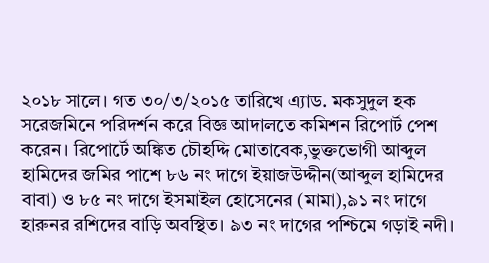২০১৮ সালে। গত ৩০/৩/২০১৫ তারিখে এ্যাড. মকসুদুল হক সরেজমিনে পরিদর্শন করে বিজ্ঞ আদালতে কমিশন রিপোর্ট পেশ করেন। রিপোর্টে অঙ্কিত চৌহদ্দি মোতাবেক,ভুক্তভোগী আব্দুল হামিদের জমির পাশে ৮৬ নং দাগে ইয়াজউদ্দীন(আব্দুল হামিদের বাবা) ও ৮৫ নং দাগে ইসমাইল হোসেনের (মামা),৯১ নং দাগে হারুনর রশিদের বাড়ি অবস্থিত। ৯৩ নং দাগের পশ্চিমে গড়াই নদী।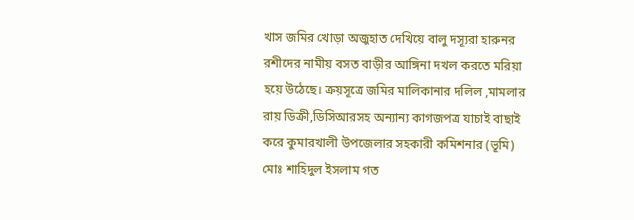খাস জমির খোড়া অজুহাত দেখিয়ে বালু দস্যূরা হারুনর রশীদের নামীয় বসত বাড়ীর আঙ্গিনা দখল করতে মরিয়া হয়ে উঠেছে। ক্রয়সূত্রে জমির মালিকানার দলিল ,মামলার রায় ডিক্রী,ডিসিআরসহ অন্যান্য কাগজপত্র যাচাই বাছাই করে কুমারখালী উপজেলার সহকারী কমিশনার (ভূমি) মোঃ শাহিদুল ইসলাম গত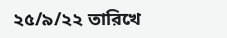২৫/৯/২২ তারিখে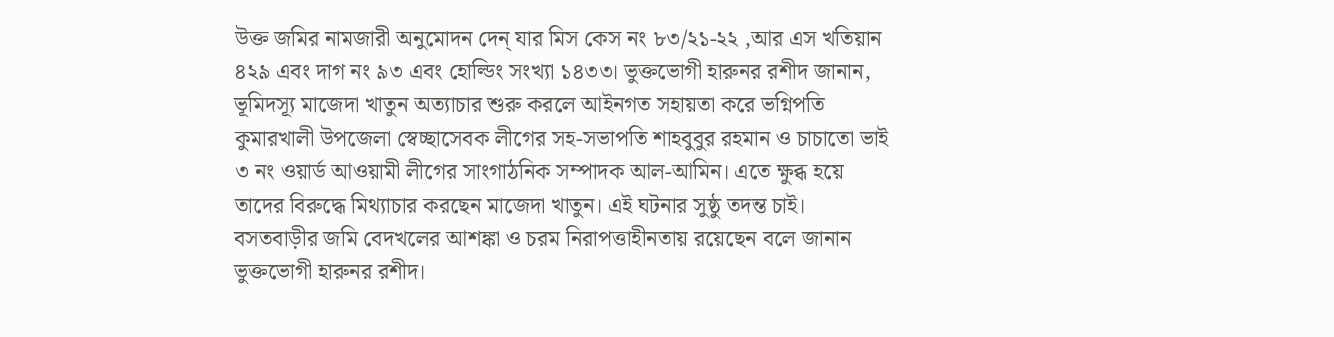উক্ত জমির নামজারী অনুমোদন দেন্ যার মিস কেস নং ৮৩/২১-২২ ,আর এস খতিয়ান ৪২৯ এবং দাগ নং ৯৩ এবং হোল্ডিং সংখ্যা ১৪৩৩। ভুক্তভোগী হারুনর রশীদ জানান, ভূমিদস্যূ মাজেদা খাতুন অত্যাচার শুরু করলে আইনগত সহায়তা করে ভগ্নিপতি কুমারখালী উপজেলা স্বেচ্ছাসেবক লীগের সহ-সভাপতি শাহবুবুর রহমান ও চাচাতো ভাই ৩ নং ওয়ার্ড আওয়ামী লীগের সাংগাঠনিক সম্পাদক আল-আমিন। এতে ক্ষুব্ধ হয়ে তাদের বিরুদ্ধে মিথ্যাচার করছেন মাজেদা খাতুন। এই ঘটনার সুষ্ঠু তদন্ত চাই। বসতবাড়ীর জমি বেদখলের আশঙ্কা ও চরম নিরাপত্তাহীনতায় রয়েছেন বলে জানান ভুক্তভোগী হারুনর রশীদ।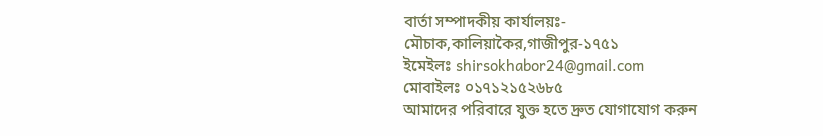বার্তা সম্পাদকীয় কার্যালয়ঃ-
মৌচাক,কালিয়াকৈর,গাজীপুর-১৭৫১
ইমেইলঃ shirsokhabor24@gmail.com
মোবাইলঃ ০১৭১২১৫২৬৮৫
আমাদের পরিবারে যুক্ত হতে দ্রুত যোগাযোগ করুন